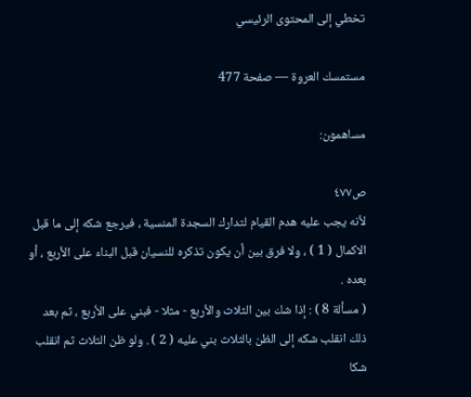تخطي إلى المحتوى الرئيسي

مستمسك العروة — صفحة 477

مساهمون:

ص٤٧٧
لأنه يجب عليه هدم القيام لتدارك السجدة المنسية ، فيرجع شكه إلى ما قبل الاكمال ( 1 ) ، ولا فرق بين أن يكون تذكره للنسيان قبل البناء على الأربع ، أو بعده .
( مسألة 8 ) : إذا شك بين الثلاث والأربع - مثلا - فبني على الأربع ، ثم بعد ذلك انقلب شكه إلى الظن بالثلاث بني عليه ( 2 ) . ولو ظن الثلاث ثم انقلب شكا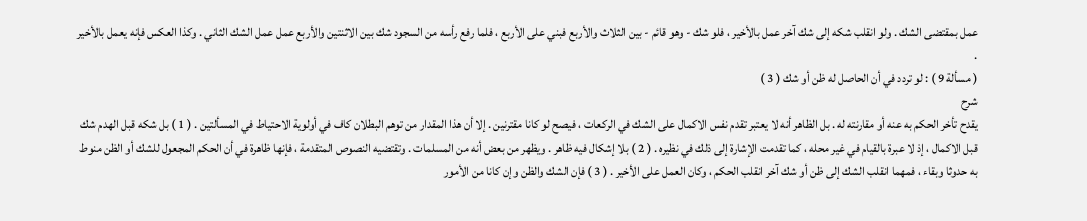عمل بمقتضى الشك . ولو انقلب شكه إلى شك آخر عمل بالأخير ، فلو شك - وهو قائم - بين الثلاث والأربع فبني على الأربع ، فلما رفع رأسه من السجود شك بين الاثنتين والأربع عمل عمل الشك الثاني . وكذا العكس فإنه يعمل بالأخير .
( مسألة 9 ) : لو تردد في أن الحاصل له ظن أو شك ( 3 )
شرح
يقدح تأخر الحكم به عنه أو مقارنته له . بل الظاهر أنه لا يعتبر تقدم نفس الاكمال على الشك في الركعات ، فيصح لو كانا مقترنين . إلا أن هذا المقدار من توهم البطلان كاف في أولوية الاحتياط في المسألتين . ( 1 ) بل شكه قبل الهدم شك قبل الاكمال ، إذ لا عبرة بالقيام في غير محله ، كما تقدمت الإشارة إلى ذلك في نظيره . ( 2 ) بلا إشكال فيه ظاهر . ويظهر من بعض أنه من المسلمات . وتقتضيه النصوص المتقدمة ، فإنها ظاهرة في أن الحكم المجعول للشك أو الظن منوط به حدوثا وبقاء ، فمهما انقلب الشك إلى ظن أو شك آخر انقلب الحكم ، وكان العمل على الأخير . ( 3 ) فإن الشك والظن وإن كانا من الأمور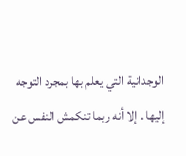الوجدانية التي يعلم بها بمجرد التوجه إليها . إلا أنه ربما تنكمش النفس عن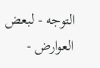التوجه - لبعض العوارض -